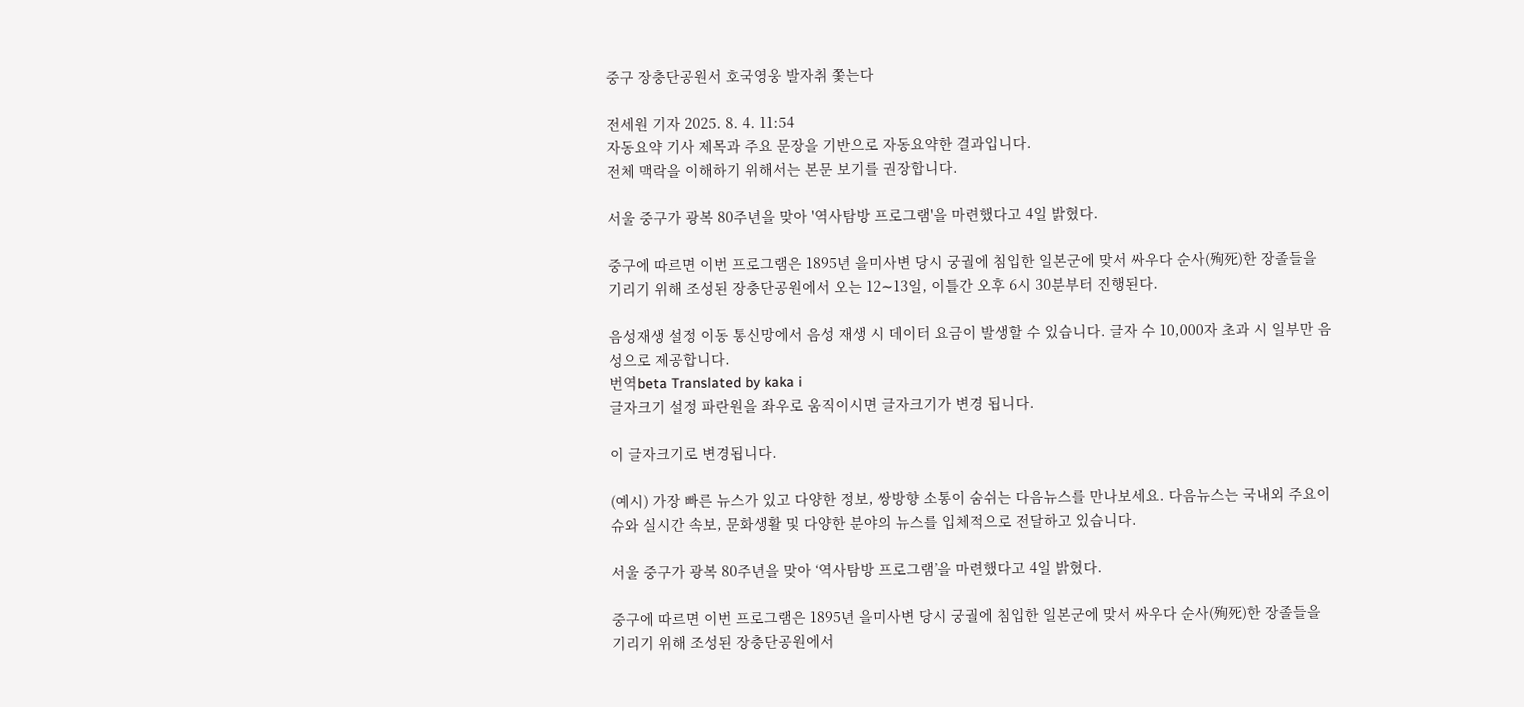중구 장충단공원서 호국영웅 발자취 쫓는다

전세원 기자 2025. 8. 4. 11:54
자동요약 기사 제목과 주요 문장을 기반으로 자동요약한 결과입니다.
전체 맥락을 이해하기 위해서는 본문 보기를 권장합니다.

서울 중구가 광복 80주년을 맞아 '역사탐방 프로그램'을 마련했다고 4일 밝혔다.

중구에 따르면 이번 프로그램은 1895년 을미사변 당시 궁궐에 침입한 일본군에 맞서 싸우다 순사(殉死)한 장졸들을 기리기 위해 조성된 장충단공원에서 오는 12∼13일, 이틀간 오후 6시 30분부터 진행된다.

음성재생 설정 이동 통신망에서 음성 재생 시 데이터 요금이 발생할 수 있습니다. 글자 수 10,000자 초과 시 일부만 음성으로 제공합니다.
번역beta Translated by kaka i
글자크기 설정 파란원을 좌우로 움직이시면 글자크기가 변경 됩니다.

이 글자크기로 변경됩니다.

(예시) 가장 빠른 뉴스가 있고 다양한 정보, 쌍방향 소통이 숨쉬는 다음뉴스를 만나보세요. 다음뉴스는 국내외 주요이슈와 실시간 속보, 문화생활 및 다양한 분야의 뉴스를 입체적으로 전달하고 있습니다.

서울 중구가 광복 80주년을 맞아 ‘역사탐방 프로그램’을 마련했다고 4일 밝혔다.

중구에 따르면 이번 프로그램은 1895년 을미사변 당시 궁궐에 침입한 일본군에 맞서 싸우다 순사(殉死)한 장졸들을 기리기 위해 조성된 장충단공원에서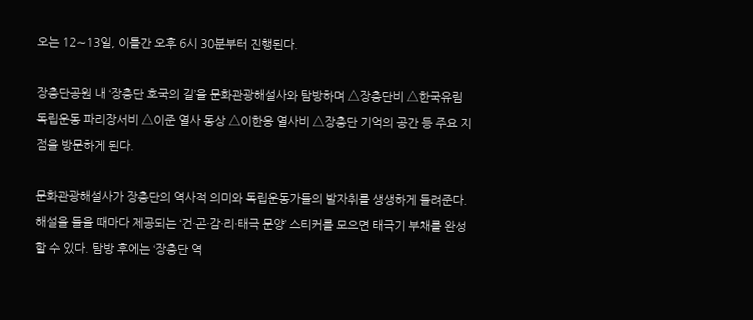오는 12∼13일, 이틀간 오후 6시 30분부터 진행된다.

장충단공원 내 ‘장충단 호국의 길’을 문화관광해설사와 탐방하며 △장충단비 △한국유림독립운동 파리장서비 △이준 열사 동상 △이한응 열사비 △장충단 기억의 공간 등 주요 지점을 방문하게 된다.

문화관광해설사가 장충단의 역사적 의미와 독립운동가들의 발자취를 생생하게 들려준다. 해설을 들을 때마다 제공되는 ‘건·곤·감·리·태극 문양’ 스티커를 모으면 태극기 부채를 완성할 수 있다. 탐방 후에는 ‘장충단 역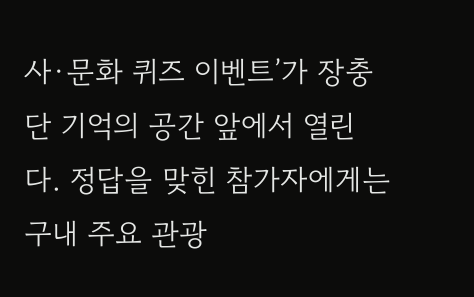사·문화 퀴즈 이벤트’가 장충단 기억의 공간 앞에서 열린다. 정답을 맞힌 참가자에게는 구내 주요 관광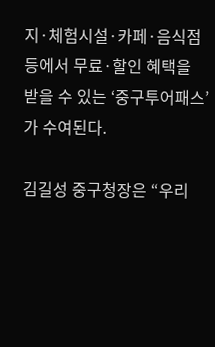지·체험시설·카페·음식점 등에서 무료·할인 혜택을 받을 수 있는 ‘중구투어패스’가 수여된다.

김길성 중구청장은 “우리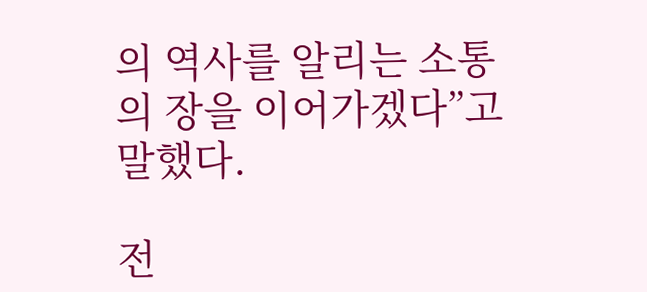의 역사를 알리는 소통의 장을 이어가겠다”고 말했다.

전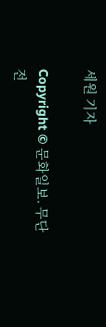세원 기자

Copyright © 문화일보. 무단전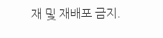재 및 재배포 금지.